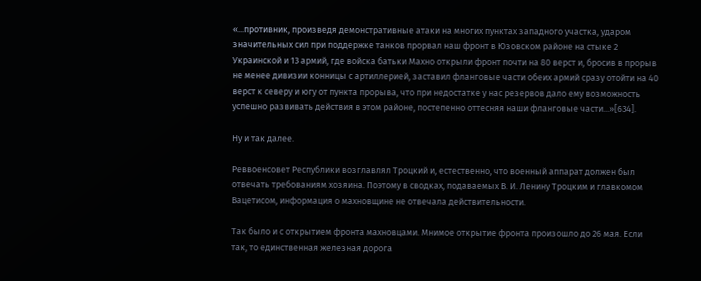«...противник, произведя демонстративные атаки на многих пунктах западного участка, ударом значительных сил при поддержке танков прорвал наш фронт в Юзовском районе на стыке 2 Украинской и 13 армий, где войска батьки Махно открыли фронт почти на 80 верст и, бросив в прорыв не менее дивизии конницы с артиллерией, заставил фланговые части обеих армий сразу отойти на 40 верст к северу и югу от пункта прорыва, что при недостатке у нас резервов дало ему возможность успешно развивать действия в этом районе, постепенно оттесняя наши фланговые части...»[634].

Ну и так далее.

Реввоенсовет Республики возглавлял Троцкий и, естественно, что военный аппарат должен был отвечать требованиям хозяина. Поэтому в сводках, подаваемых В. И. Ленину Троцким и главкомом Вацетисом, информация о махновщине не отвечала действительности.

Так было и с открытием фронта махновцами. Мнимое открытие фронта произошло до 26 мая. Если так, то единственная железная дорога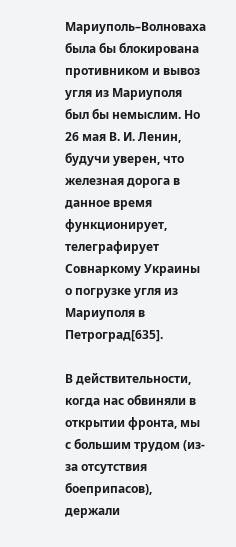Мариуполь–Волноваха была бы блокирована противником и вывоз угля из Мариуполя был бы немыслим. Но 26 мая В. И. Ленин, будучи уверен, что железная дорога в данное время функционирует, телеграфирует Совнаркому Украины о погрузке угля из Мариуполя в Петроград[635].

В действительности, когда нас обвиняли в открытии фронта, мы с большим трудом (из-за отсутствия боеприпасов), держали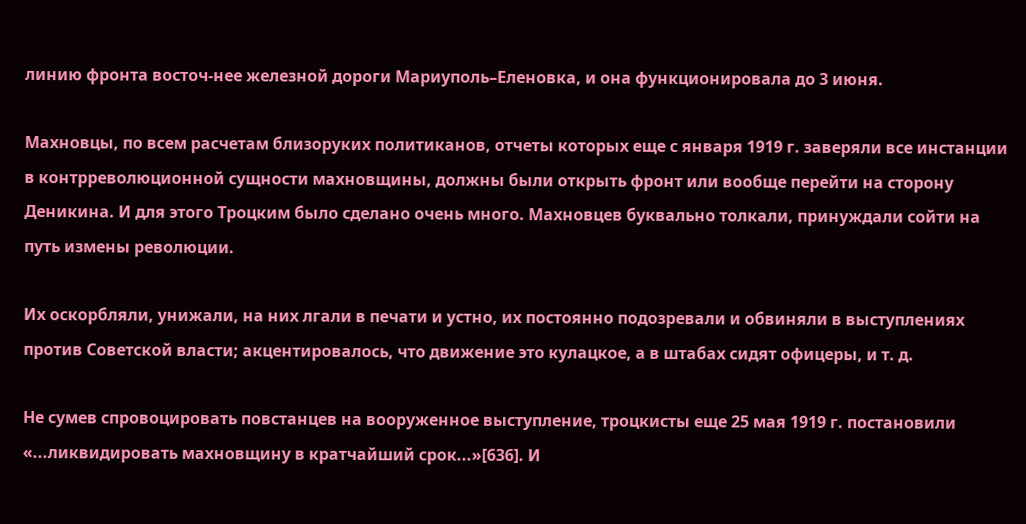линию фронта восточ-нее железной дороги Мариуполь–Еленовка, и она функционировала до 3 июня.

Махновцы, по всем расчетам близоруких политиканов, отчеты которых еще с января 1919 г. заверяли все инстанции в контрреволюционной сущности махновщины, должны были открыть фронт или вообще перейти на сторону Деникина. И для этого Троцким было сделано очень много. Махновцев буквально толкали, принуждали сойти на путь измены революции.

Их оскорбляли, унижали, на них лгали в печати и устно, их постоянно подозревали и обвиняли в выступлениях против Советской власти; акцентировалось, что движение это кулацкое, а в штабах сидят офицеры, и т. д.

Не сумев спровоцировать повстанцев на вооруженное выступление, троцкисты еще 25 мая 1919 г. постановили «...ликвидировать махновщину в кратчайший срок...»[636]. И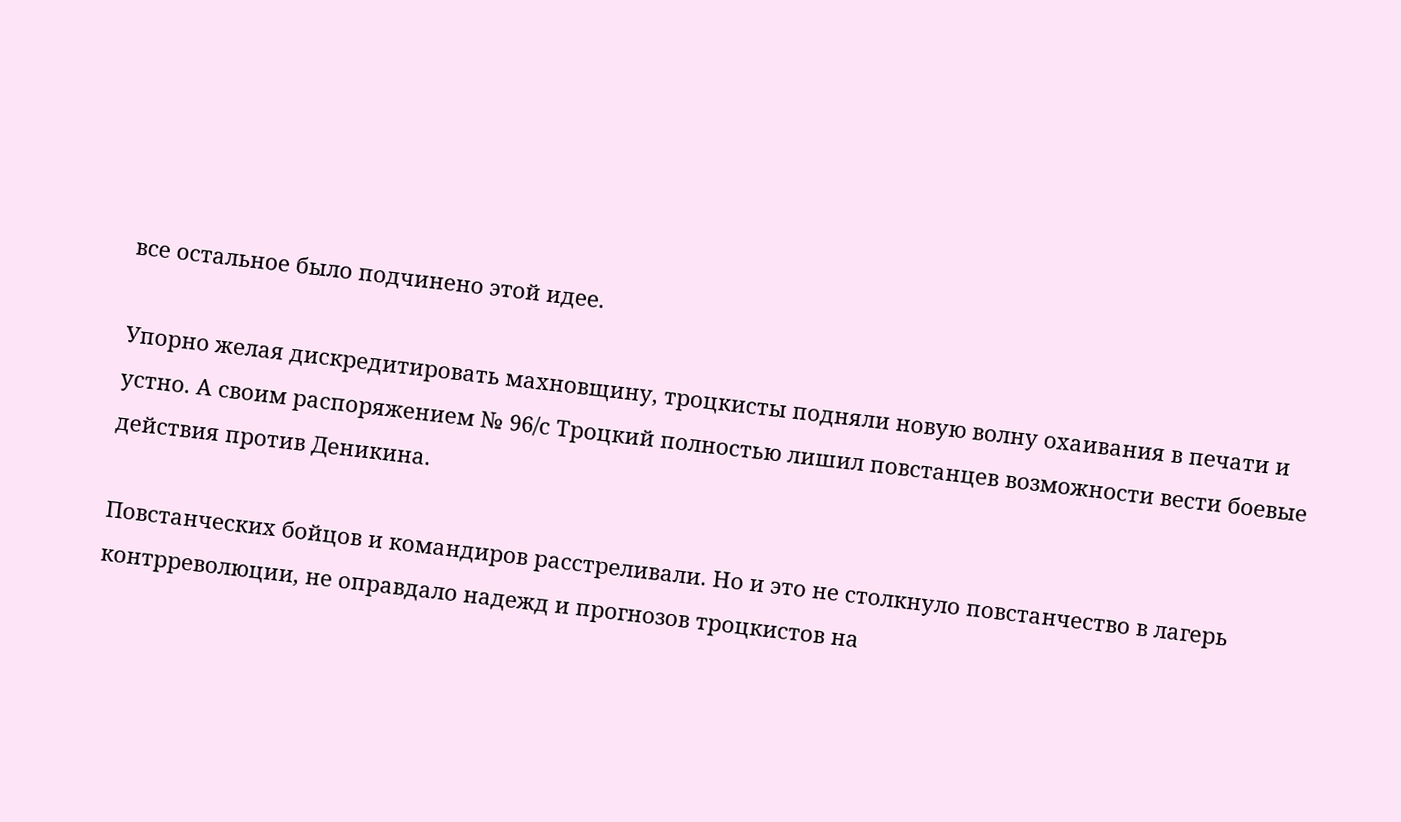все остальное было подчинено этой идее.

Упорно желая дискредитировать махновщину, троцкисты подняли новую волну охаивания в печати и устно. А своим распоряжением № 96/с Троцкий полностью лишил повстанцев возможности вести боевые действия против Деникина.

Повстанческих бойцов и командиров расстреливали. Но и это не столкнуло повстанчество в лагерь контрреволюции, не оправдало надежд и прогнозов троцкистов на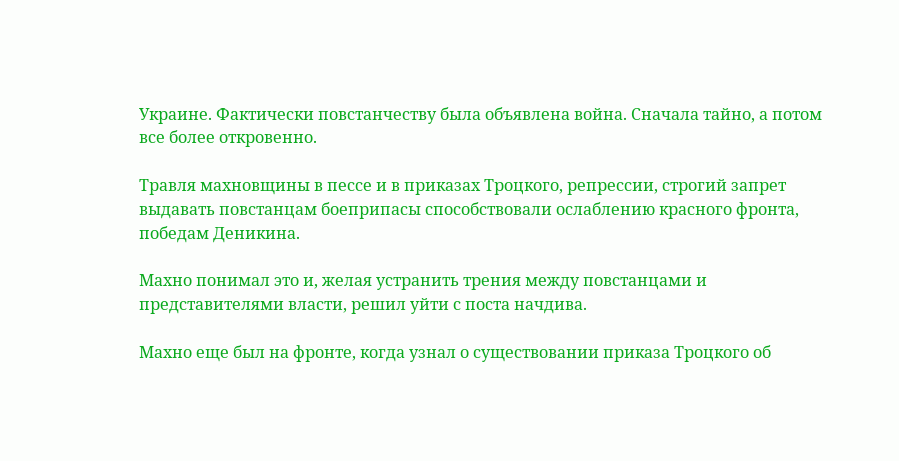Украине. Фактически повстанчеству была объявлена война. Сначала тайно, а потом все более откровенно.

Травля махновщины в пессе и в приказах Троцкого, репрессии, строгий запрет выдавать повстанцам боеприпасы способствовали ослаблению красного фронта, победам Деникина.

Махно понимал это и, желая устранить трения между повстанцами и представителями власти, решил уйти с поста начдива.

Махно еще был на фронте, когда узнал о существовании приказа Троцкого об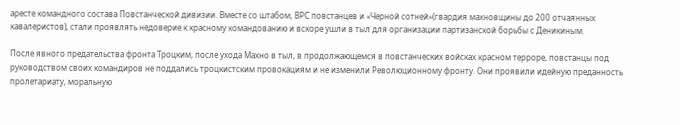аресте командного состава Повстанческой дивизии. Вместе со штабом, ВРС повстанцев и «Черной сотней»(гвардия махновщины до 200 отчаянных кавалеристов), стали проявлять недоверие к красному командованию и вскоре ушли в тыл для организации партизанской борьбы с Деникиным.

После явного предательства фронта Троцким, после ухода Махно в тыл, в продолжающемся в повстанческих войсках красном терроре, повстанцы под руководством своих командиров не поддались троцкистским провокациям и не изменили Революционному фронту. Они проявили идейную преданность пролетариату, моральную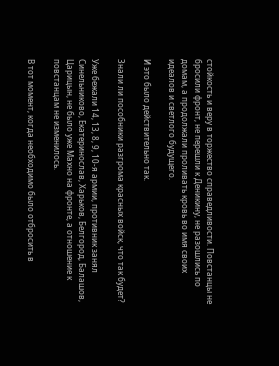стойкость и веру в торжество справедливости. Повстанцы не бросили фронт, не перешли к Деникину, не разошлись по домам, а продолжали проливать кровь во имя своих идеалов и светлого будущего.

И это было действительно так.

Знали ли пособники разгрома красных войск, что так будет?

Уже бежали 14, 13, 8, 9, 10-я армии, противник занял Синельниково, Екатеринослав, Харьков, Белгород, Балашов, Царицын, не было уже Махно на фронте, а отношение к повстанцам не изменилось.

В тот момент, когда необходимо было отбросить в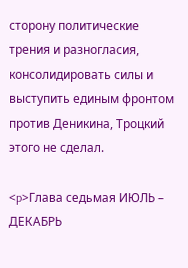сторону политические трения и разногласия, консолидировать силы и выступить единым фронтом против Деникина, Троцкий этого не сделал.

<p>Глава седьмая ИЮЛЬ – ДЕКАБРЬ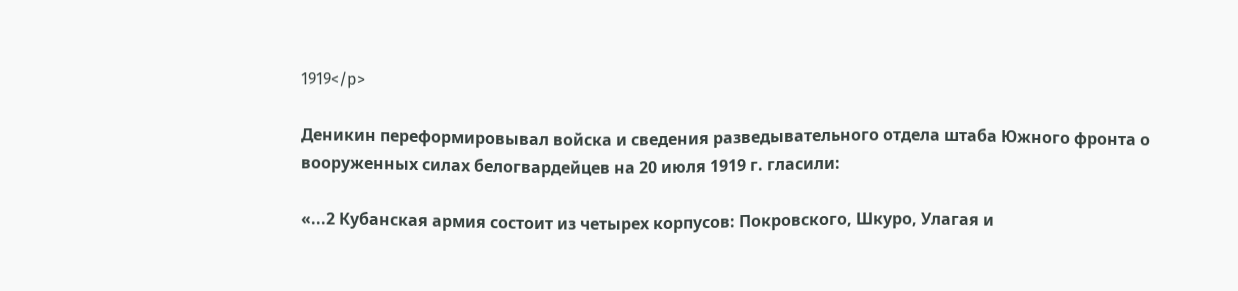1919</p>

Деникин переформировывал войска и сведения разведывательного отдела штаба Южного фронта о вооруженных силах белогвардейцев на 20 июля 1919 г. гласили:

«...2 Кубанская армия состоит из четырех корпусов: Покровского, Шкуро, Улагая и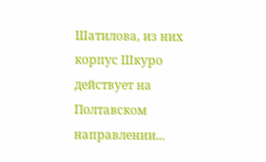Шатилова, из них корпус Шкуро действует на Полтавском направлении...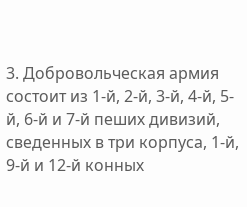3. Добровольческая армия состоит из 1-й, 2-й, 3-й, 4-й, 5-й, 6-й и 7-й пеших дивизий, сведенных в три корпуса, 1-й, 9-й и 12-й конных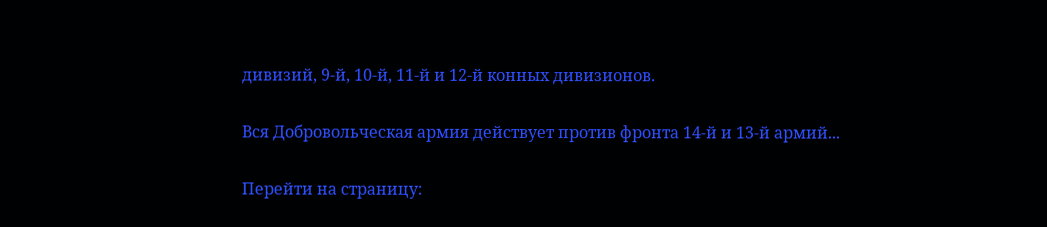дивизий, 9-й, 10-й, 11-й и 12-й конных дивизионов.

Вся Добровольческая армия действует против фронта 14-й и 13-й армий...

Перейти на страницу: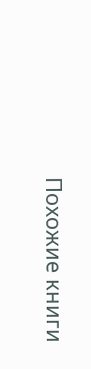Похожие книги